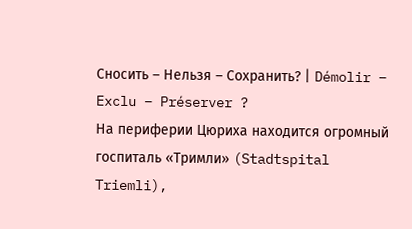Сносить – Нельзя – Сохранить? | Démolir – Exclu – Préserver ?
На периферии Цюриха находится огромный госпиталь «Тримли» (Stadtspital Triemli),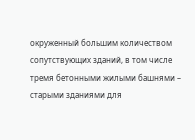окруженный большим количеством сопутствующих зданий, в том числе тремя бетонными жилыми башнями – старыми зданиями для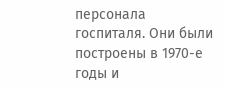персонала госпиталя. Они были построены в 1970-е годы и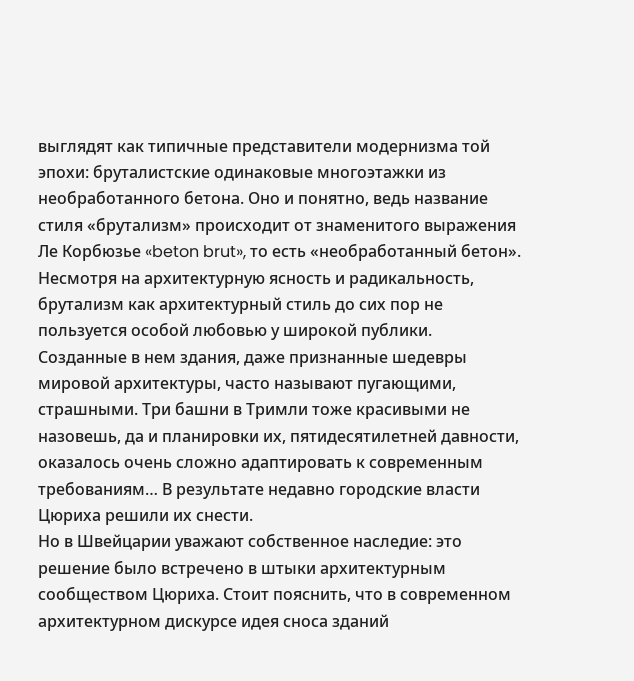выглядят как типичные представители модернизма той эпохи: бруталистские одинаковые многоэтажки из необработанного бетона. Оно и понятно, ведь название стиля «брутализм» происходит от знаменитого выражения Ле Корбюзье «beton brut», то есть «необработанный бетон». Несмотря на архитектурную ясность и радикальность, брутализм как архитектурный стиль до сих пор не пользуется особой любовью у широкой публики. Созданные в нем здания, даже признанные шедевры мировой архитектуры, часто называют пугающими, страшными. Три башни в Тримли тоже красивыми не назовешь, да и планировки их, пятидесятилетней давности, оказалось очень сложно адаптировать к современным требованиям… В результате недавно городские власти Цюриха решили их снести.
Но в Швейцарии уважают собственное наследие: это решение было встречено в штыки архитектурным сообществом Цюриха. Стоит пояснить, что в современном архитектурном дискурсе идея сноса зданий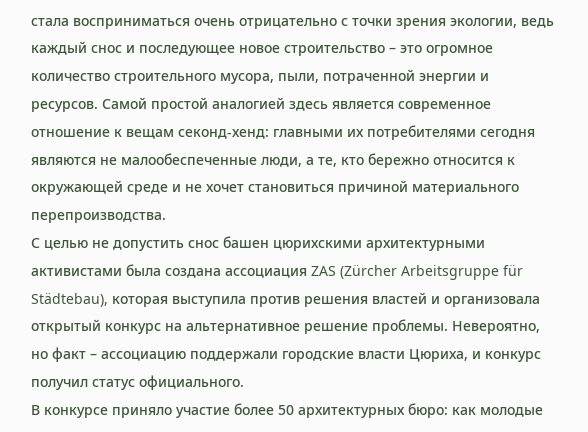стала восприниматься очень отрицательно с точки зрения экологии, ведь каждый снос и последующее новое строительство – это огромное количество строительного мусора, пыли, потраченной энергии и ресурсов. Самой простой аналогией здесь является современное отношение к вещам секонд-хенд: главными их потребителями сегодня являются не малообеспеченные люди, а те, кто бережно относится к окружающей среде и не хочет становиться причиной материального перепроизводства.
С целью не допустить снос башен цюрихскими архитектурными активистами была создана ассоциация ZAS (Zürcher Arbeitsgruppe für Städtebau), которая выступила против решения властей и организовала открытый конкурс на альтернативное решение проблемы. Невероятно, но факт – ассоциацию поддержали городские власти Цюриха, и конкурс получил статус официального.
В конкурсе приняло участие более 50 архитектурных бюро: как молодые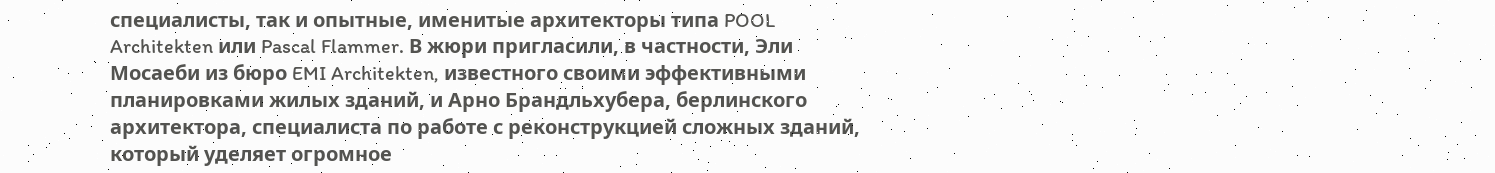специалисты, так и опытные, именитые архитекторы типа POOL Architekten или Pascal Flammer. В жюри пригласили, в частности, Эли Мосаеби из бюро EMI Architekten, известного своими эффективными планировками жилых зданий, и Арно Брандльхубера, берлинского архитектора, специалиста по работе с реконструкцией сложных зданий, который уделяет огромное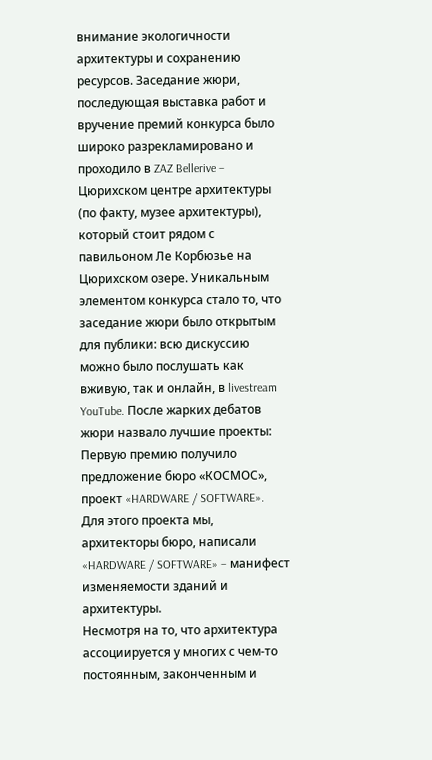внимание экологичности архитектуры и сохранению ресурсов. Заседание жюри, последующая выставка работ и вручение премий конкурса было широко разрекламировано и проходило в ZAZ Bellerive – Цюрихском центре архитектуры (по факту, музее архитектуры), который стоит рядом с павильоном Ле Корбюзье на Цюрихском озере. Уникальным элементом конкурса стало то, что заседание жюри было открытым для публики: всю дискуссию можно было послушать как вживую, так и онлайн, в livestream YouTube. После жарких дебатов жюри назвало лучшие проекты: Первую премию получило предложение бюро «КОСМОС», проект «HARDWARE / SOFTWARE».
Для этого проекта мы, архитекторы бюро, написали «HARDWARE / SOFTWARE» – манифест изменяемости зданий и архитектуры.
Несмотря на то, что архитектура ассоциируется у многих с чем-то постоянным, законченным и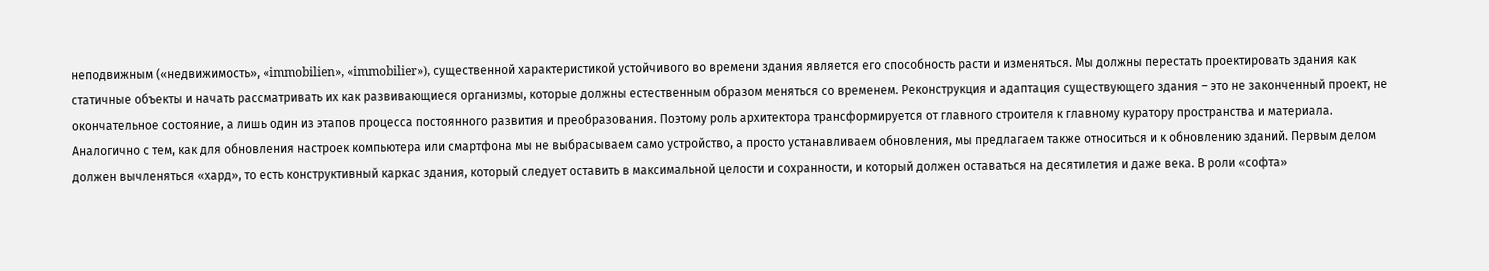неподвижным («недвижимость», «immobilien», «immobilier»), существенной характеристикой устойчивого во времени здания является его способность расти и изменяться. Мы должны перестать проектировать здания как статичные объекты и начать рассматривать их как развивающиеся организмы, которые должны естественным образом меняться со временем. Реконструкция и адаптация существующего здания – это не законченный проект, не окончательное состояние, а лишь один из этапов процесса постоянного развития и преобразования. Поэтому роль архитектора трансформируется от главного строителя к главному куратору пространства и материала.
Аналогично с тем, как для обновления настроек компьютера или смартфона мы не выбрасываем само устройство, а просто устанавливаем обновления, мы предлагаем также относиться и к обновлению зданий. Первым делом должен вычленяться «хард», то есть конструктивный каркас здания, который следует оставить в максимальной целости и сохранности, и который должен оставаться на десятилетия и даже века. В роли «софта»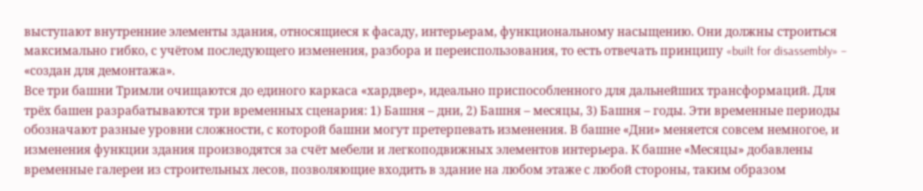выступают внутренние элементы здания, относящиеся к фасаду, интерьерам, функциональному насыщению. Они должны строиться максимально гибко, с учётом последующего изменения, разбора и переиспользования, то есть отвечать принципу «built for disassembly» – «создан для демонтажа».
Все три башни Тримли очищаются до единого каркаса «хардвер», идеально приспособленного для дальнейших трансформаций. Для трёх башен разрабатываются три временных сценария: 1) Башня – дни, 2) Башня – месяцы, 3) Башня – годы. Эти временные периоды обозначают разные уровни сложности, с которой башни могут претерпевать изменения. В башне «Дни» меняется совсем немногое, и изменения функции здания производятся за счёт мебели и легкоподвижных элементов интерьера. К башне «Месяцы» добавлены временные галереи из строительных лесов, позволяющие входить в здание на любом этаже с любой стороны, таким образом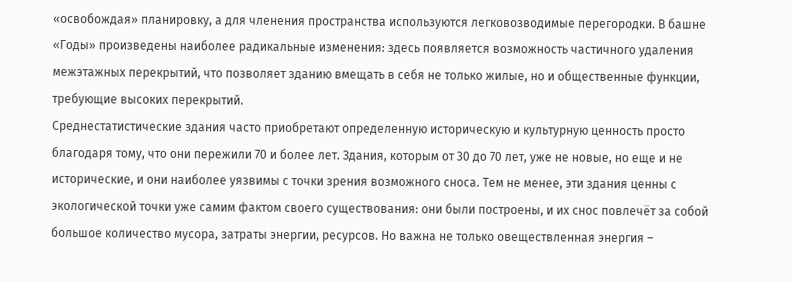«освобождая» планировку, а для членения пространства используются легковозводимые перегородки. В башне «Годы» произведены наиболее радикальные изменения: здесь появляется возможность частичного удаления межэтажных перекрытий, что позволяет зданию вмещать в себя не только жилые, но и общественные функции, требующие высоких перекрытий.
Среднестатистические здания часто приобретают определенную историческую и культурную ценность просто благодаря тому, что они пережили 70 и более лет. Здания, которым от 30 до 70 лет, уже не новые, но еще и не исторические, и они наиболее уязвимы с точки зрения возможного сноса. Тем не менее, эти здания ценны с экологической точки уже самим фактом своего существования: они были построены, и их снос повлечёт за собой большое количество мусора, затраты энергии, ресурсов. Но важна не только овеществленная энергия –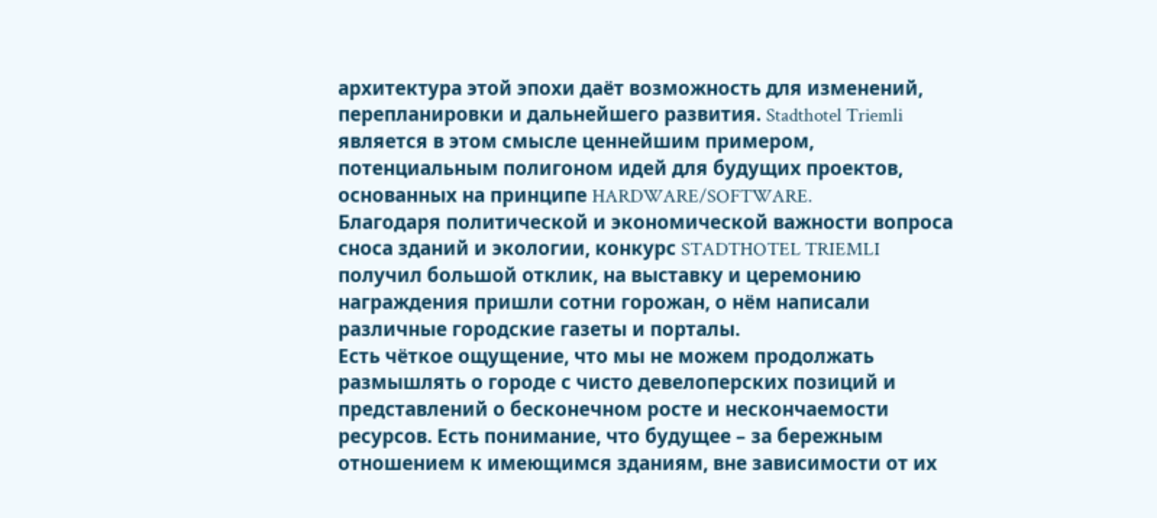архитектура этой эпохи даёт возможность для изменений, перепланировки и дальнейшего развития. Stadthotel Triemli является в этом смысле ценнейшим примером, потенциальным полигоном идей для будущих проектов, основанных на принципе HARDWARE/SOFTWARE.
Благодаря политической и экономической важности вопроса сноса зданий и экологии, конкурс STADTHOTEL TRIEMLI получил большой отклик, на выставку и церемонию награждения пришли сотни горожан, о нём написали различные городские газеты и порталы.
Есть чёткое ощущение, что мы не можем продолжать размышлять о городе с чисто девелоперских позиций и представлений о бесконечном росте и нескончаемости ресурсов. Есть понимание, что будущее – за бережным отношением к имеющимся зданиям, вне зависимости от их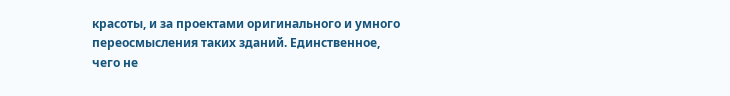красоты, и за проектами оригинального и умного переосмысления таких зданий. Единственное, чего не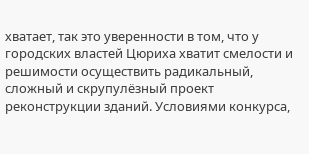хватает, так это уверенности в том, что у городских властей Цюриха хватит смелости и решимости осуществить радикальный, сложный и скрупулёзный проект реконструкции зданий. Условиями конкурса,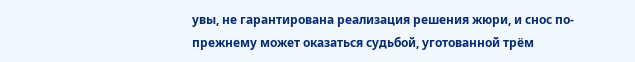увы, не гарантирована реализация решения жюри, и снос по-прежнему может оказаться судьбой, уготованной трём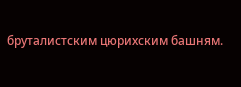бруталистским цюрихским башням.